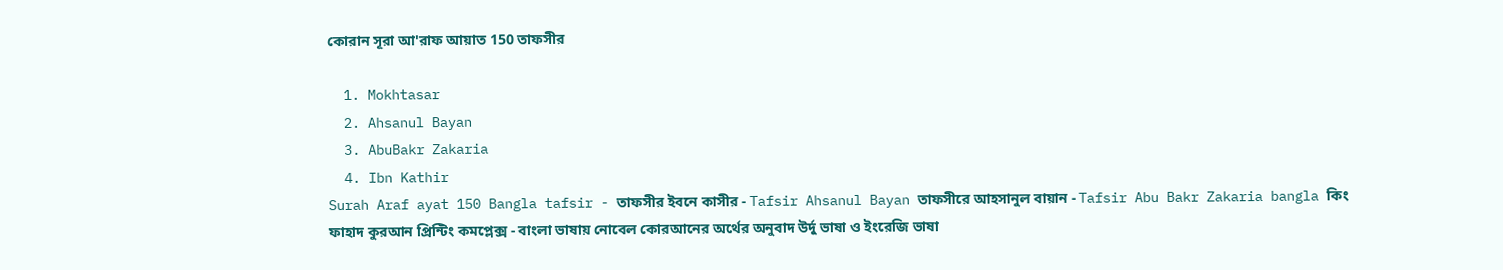কোরান সূরা আ'রাফ আয়াত 150 তাফসীর

  1. Mokhtasar
  2. Ahsanul Bayan
  3. AbuBakr Zakaria
  4. Ibn Kathir
Surah Araf ayat 150 Bangla tafsir - তাফসীর ইবনে কাসীর - Tafsir Ahsanul Bayan তাফসীরে আহসানুল বায়ান - Tafsir Abu Bakr Zakaria bangla কিং ফাহাদ কুরআন প্রিন্টিং কমপ্লেক্স - বাংলা ভাষায় নোবেল কোরআনের অর্থের অনুবাদ উর্দু ভাষা ও ইংরেজি ভাষা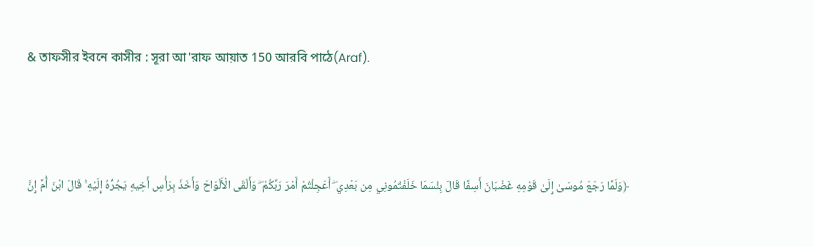& তাফসীর ইবনে কাসীর : সূরা আ'রাফ আয়াত 150 আরবি পাঠে(Araf).



﴿وَلَمَّا رَجَعَ مُوسَىٰ إِلَىٰ قَوْمِهِ غَضْبَانَ أَسِفًا قَالَ بِئْسَمَا خَلَفْتُمُونِي مِن بَعْدِي ۖ أَعَجِلْتُمْ أَمْرَ رَبِّكُمْ ۖ وَأَلْقَى الْأَلْوَاحَ وَأَخَذَ بِرَأْسِ أَخِيهِ يَجُرُّهُ إِلَيْهِ ۚ قَالَ ابْنَ أُمَّ إِنَّ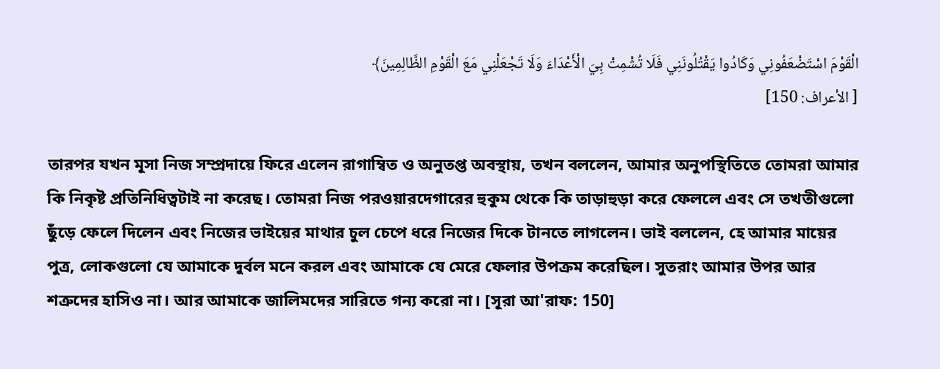الْقَوْمَ اسْتَضْعَفُونِي وَكَادُوا يَقْتُلُونَنِي فَلَا تُشْمِتْ بِيَ الْأَعْدَاءَ وَلَا تَجْعَلْنِي مَعَ الْقَوْمِ الظَّالِمِينَ﴾
[ الأعراف: 150]

তারপর যখন মূসা নিজ সম্প্রদায়ে ফিরে এলেন রাগাম্বিত ও অনুতপ্ত অবস্থায়, তখন বললেন, আমার অনুপস্থিতিতে তোমরা আমার কি নিকৃষ্ট প্রতিনিধিত্বটাই না করেছ। তোমরা নিজ পরওয়ারদেগারের হুকুম থেকে কি তাড়াহুড়া করে ফেললে এবং সে তখতীগুলো ছুঁড়ে ফেলে দিলেন এবং নিজের ভাইয়ের মাথার চুল চেপে ধরে নিজের দিকে টানতে লাগলেন। ভাই বললেন, হে আমার মায়ের পুত্র, লোকগুলো যে আমাকে দুর্বল মনে করল এবং আমাকে যে মেরে ফেলার উপক্রম করেছিল। সুতরাং আমার উপর আর শত্রুদের হাসিও না। আর আমাকে জালিমদের সারিতে গন্য করো না। [সূরা আ'রাফ: 150]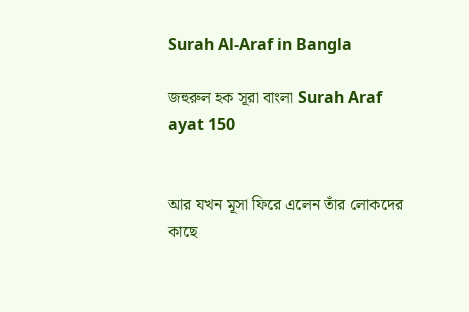Surah Al-Araf in Bangla

জহুরুল হক সূরা বাংলা Surah Araf ayat 150


আর যখন মূসা ফিরে এলেন তাঁর লোকদের কাছে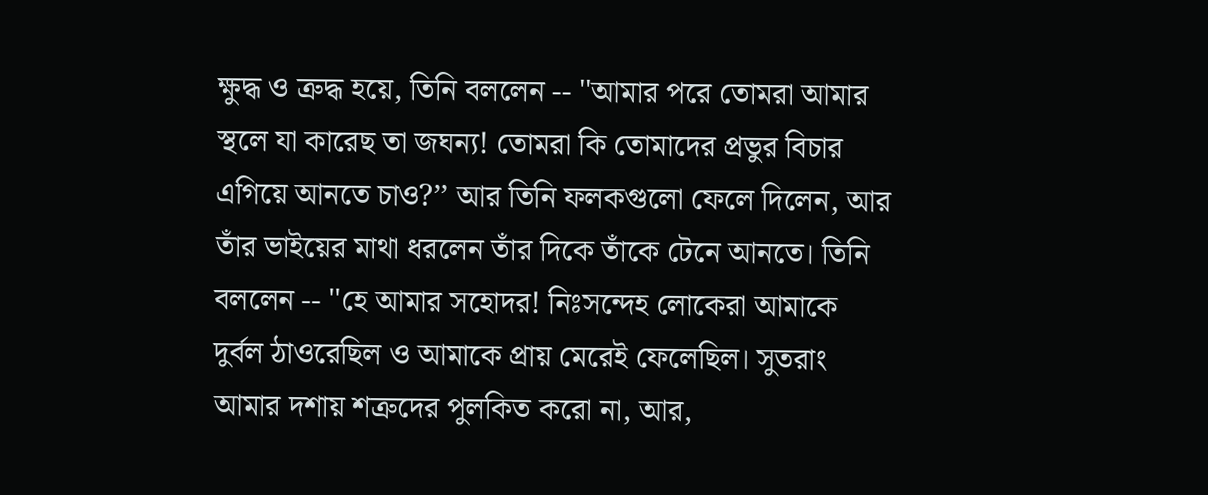ক্ষুদ্ধ ও ত্রুদ্ধ হয়ে, তিনি বললেন -- ''আমার পরে তোমরা আমার স্থলে যা কারেছ তা জঘন্য! তোমরা কি তোমাদের প্রভুর বিচার এগিয়ে আনতে চাও?’’ আর তিনি ফলকগুলো ফেলে দিলেন, আর তাঁর ভাইয়ের মাথা ধরলেন তাঁর দিকে তাঁকে টেনে আনতে। তিনি বললেন -- ''হে আমার সহোদর! নিঃসন্দেহ লোকেরা আমাকে দুর্বল ঠাওরেছিল ও আমাকে প্রায় মেরেই ফেলেছিল। সুতরাং আমার দশায় শত্রুদের পুলকিত করো না, আর,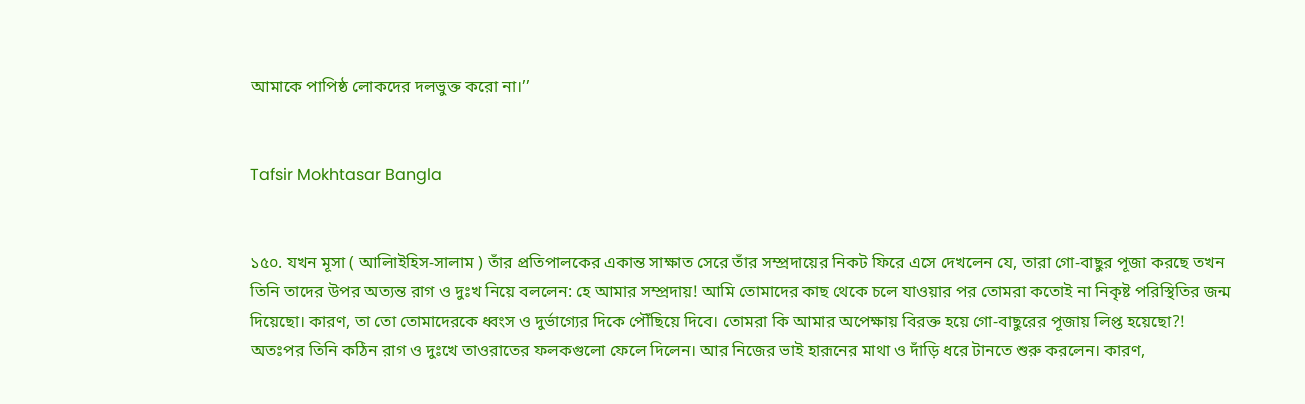আমাকে পাপিষ্ঠ লোকদের দলভুক্ত করো না।’’


Tafsir Mokhtasar Bangla


১৫০. যখন মূসা ( আলিাইহিস-সালাম ) তাঁর প্রতিপালকের একান্ত সাক্ষাত সেরে তাঁর সম্প্রদায়ের নিকট ফিরে এসে দেখলেন যে, তারা গো-বাছুর পূজা করছে তখন তিনি তাদের উপর অত্যন্ত রাগ ও দুঃখ নিয়ে বললেন: হে আমার সম্প্রদায়! আমি তোমাদের কাছ থেকে চলে যাওয়ার পর তোমরা কতোই না নিকৃষ্ট পরিস্থিতির জন্ম দিয়েছো। কারণ, তা তো তোমাদেরকে ধ্বংস ও দুর্ভাগ্যের দিকে পৌঁছিয়ে দিবে। তোমরা কি আমার অপেক্ষায় বিরক্ত হয়ে গো-বাছুরের পূজায় লিপ্ত হয়েছো?! অতঃপর তিনি কঠিন রাগ ও দুঃখে তাওরাতের ফলকগুলো ফেলে দিলেন। আর নিজের ভাই হারূনের মাথা ও দাঁড়ি ধরে টানতে শুরু করলেন। কারণ,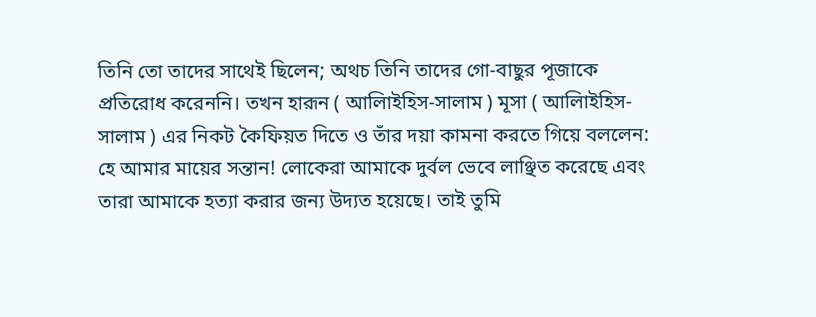তিনি তো তাদের সাথেই ছিলেন; অথচ তিনি তাদের গো-বাছুর পূজাকে প্রতিরোধ করেননি। তখন হারূন ( আলিাইহিস-সালাম ) মূসা ( আলিাইহিস-সালাম ) এর নিকট কৈফিয়ত দিতে ও তাঁর দয়া কামনা করতে গিয়ে বললেন: হে আমার মায়ের সন্তান! লোকেরা আমাকে দুর্বল ভেবে লাঞ্ছিত করেছে এবং তারা আমাকে হত্যা করার জন্য উদ্যত হয়েছে। তাই তুমি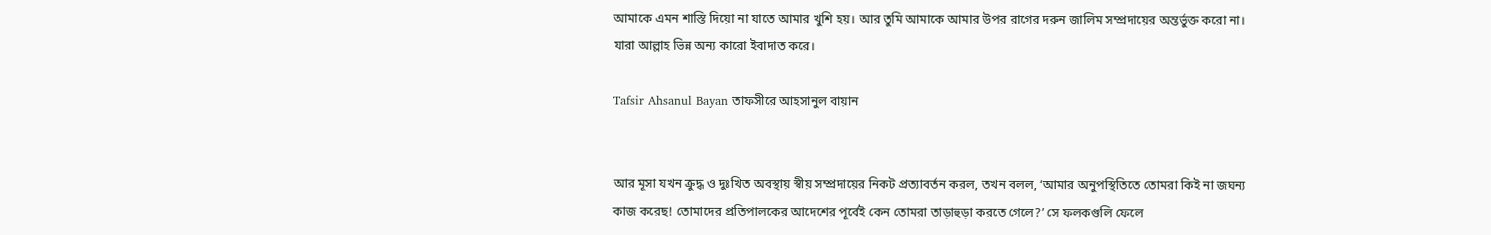আমাকে এমন শাস্তি দিয়ো না যাতে আমার খুশি হয়। আর তুমি আমাকে আমার উপর রাগের দরুন জালিম সম্প্রদায়ের অন্তর্ভুক্ত করো না। যারা আল্লাহ ভিন্ন অন্য কারো ইবাদাত করে।

Tafsir Ahsanul Bayan তাফসীরে আহসানুল বায়ান


আর মূসা যখন ক্রুদ্ধ ও দুঃখিত অবস্থায় স্বীয় সম্প্রদায়ের নিকট প্রত্যাবর্তন করল, তখন বলল, ‘আমার অনুপস্থিতিতে তোমরা কিই না জঘন্য কাজ করেছ! তোমাদের প্রতিপালকের আদেশের পূর্বেই কেন তোমরা তাড়াহুড়া করতে গেলে?’ সে ফলকগুলি ফেলে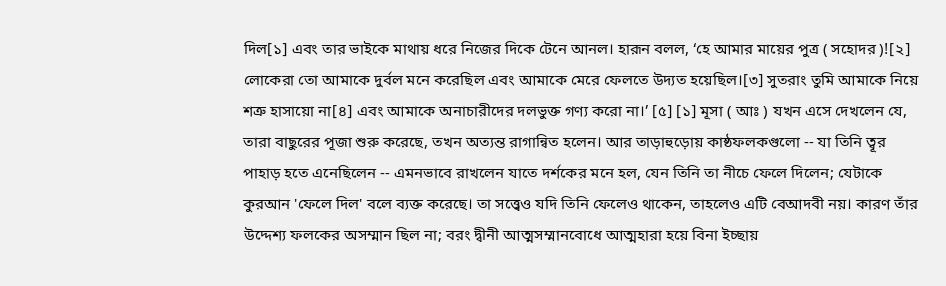দিল[১] এবং তার ভাইকে মাথায় ধরে নিজের দিকে টেনে আনল। হারূন বলল, ‘হে আমার মায়ের পুত্র ( সহোদর )![২] লোকেরা তো আমাকে দুর্বল মনে করেছিল এবং আমাকে মেরে ফেলতে উদ্যত হয়েছিল।[৩] সুতরাং তুমি আমাকে নিয়ে শত্রু হাসায়ো না[৪] এবং আমাকে অনাচারীদের দলভুক্ত গণ্য করো না।’ [৫] [১] মূসা ( আঃ ) যখন এসে দেখলেন যে, তারা বাছুরের পূজা শুরু করেছে, তখন অত্যন্ত রাগান্বিত হলেন। আর তাড়াহুড়োয় কাষ্ঠফলকগুলো -- যা তিনি ত্বূর পাহাড় হতে এনেছিলেন -- এমনভাবে রাখলেন যাতে দর্শকের মনে হল, যেন তিনি তা নীচে ফেলে দিলেন; যেটাকে কুরআন 'ফেলে দিল' বলে ব্যক্ত করেছে। তা সত্ত্বেও যদি তিনি ফেলেও থাকেন, তাহলেও এটি বেআদবী নয়। কারণ তাঁর উদ্দেশ্য ফলকের অসম্মান ছিল না; বরং দ্বীনী আত্মসম্মানবোধে আত্মহারা হয়ে বিনা ইচ্ছায়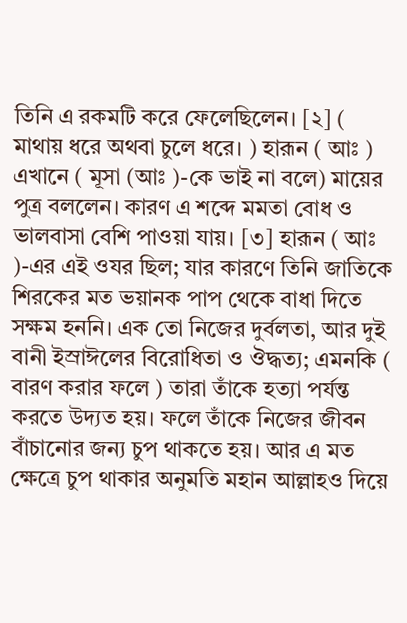তিনি এ রকমটি করে ফেলেছিলেন। [২] ( মাথায় ধরে অথবা চুলে ধরে। ) হারূন ( আঃ ) এখানে ( মূসা (আঃ )-কে ভাই না বলে) মায়ের পুত্র বললেন। কারণ এ শব্দে মমতা বোধ ও ভালবাসা বেশি পাওয়া যায়। [৩] হারূন ( আঃ )-এর এই ওযর ছিল; যার কারণে তিনি জাতিকে শিরকের মত ভয়ানক পাপ থেকে বাধা দিতে সক্ষম হননি। এক তো নিজের দুর্বলতা, আর দুই বানী ইস্রাঈলের বিরোধিতা ও ঔদ্ধত্য; এমনকি ( বারণ করার ফলে ) তারা তাঁকে হত্যা পর্যন্ত করতে উদ্যত হয়। ফলে তাঁকে নিজের জীবন বাঁচানোর জন্য চুপ থাকতে হয়। আর এ মত ক্ষেত্রে চুপ থাকার অনুমতি মহান আল্লাহও দিয়ে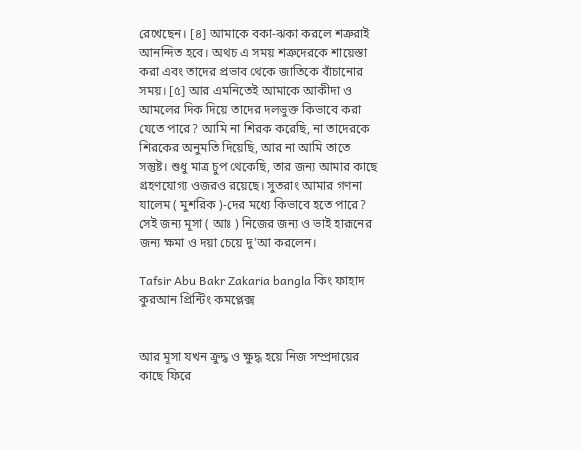রেখেছেন। [৪] আমাকে বকা-ঝকা করলে শত্রুরাই আনন্দিত হবে। অথচ এ সময় শত্রুদেরকে শায়েস্তা করা এবং তাদের প্রভাব থেকে জাতিকে বাঁচানোর সময়। [৫] আর এমনিতেই আমাকে আকীদা ও আমলের দিক দিয়ে তাদের দলভুক্ত কিভাবে করা যেতে পারে? আমি না শিরক করেছি, না তাদেরকে শিরকের অনুমতি দিয়েছি, আর না আমি তাতে সন্তুষ্ট। শুধু মাত্র চুপ থেকেছি, তার জন্য আমার কাছে গ্রহণযোগ্য ওজরও রয়েছে। সুতরাং আমার গণনা যালেম ( মুশরিক )-দের মধ্যে কিভাবে হতে পারে? সেই জন্য মূসা ( আঃ ) নিজের জন্য ও ভাই হারূনের জন্য ক্ষমা ও দয়া চেয়ে দু'আ করলেন।

Tafsir Abu Bakr Zakaria bangla কিং ফাহাদ কুরআন প্রিন্টিং কমপ্লেক্স


আর মূসা যখন ক্রুদ্ধ ও ক্ষুদ্ধ হয়ে নিজ সম্প্রদায়ের কাছে ফিরে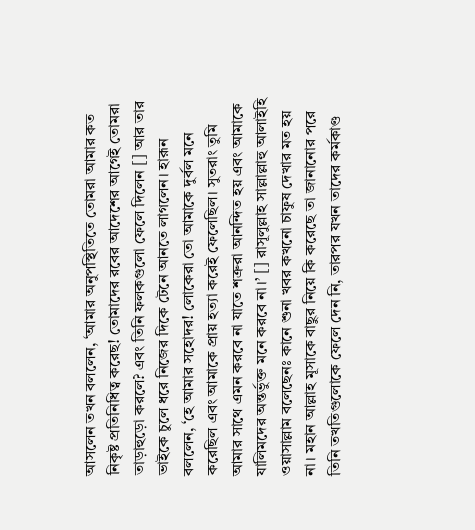আসলেন তখন বললেন, ‘আমার অনুপস্থিতিতে তোমরা আমার কত নিকৃষ্ট প্রতিনিধিত্ব করেছ! তোমাদের রবের আদেশের আগেই তোমরা তাড়াহুড়ো করলে? এবং তিনি ফলকগুলো ফেলে দিলেন [] আর তার ভাইকে চুলে ধরে নিজের দিকে টেনে আনতে লাগলেন। হারূন বললেন, ‘হে আমার সহোদর! লোকেরা তো আমাকে দুর্বল মনে করেছিল এবং আমাকে প্রায় হত্যা করেই ফেলেছিল। সুতরাং তুমি আমার সাথে এমন করবে না যাতে শত্রুরা আনন্দিত হয় এবং আমাকে যালিমদের অন্তর্ভুক্ত মনে করবে না।’ [] রাসূলুল্লাহ সাল্লাল্লাহু আলাইহি ওয়াসাল্লাম বলেছেনঃ কানে শুনা খবর কখনো চাফুষ দেখার মত হয় না। মহান আল্লাহ মূসাকে বাছুর নিয়ে কি করেছে তা জানানোর পরে তিনি তখতিগুলোকে ফেলে দেন নি, তারপর যখন তাদের কর্মকাণ্ড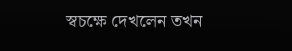স্বচক্ষে দেখলেন তখন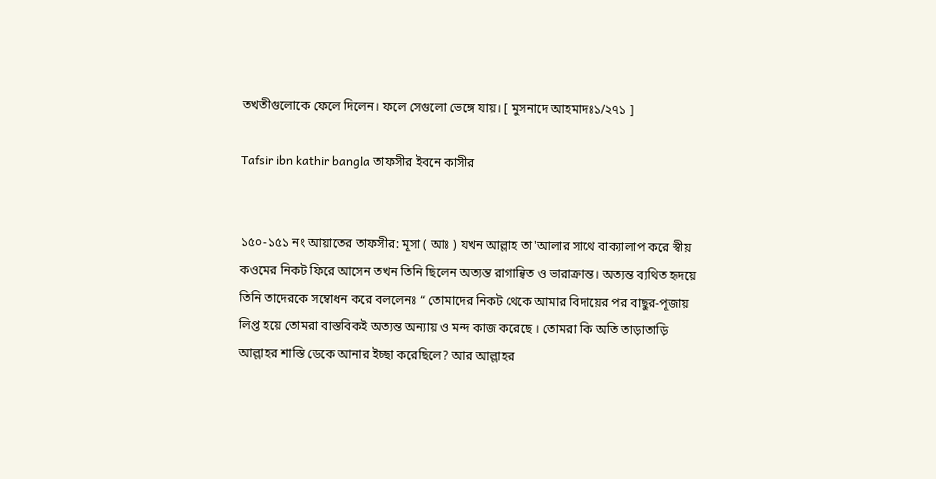তখতীগুলোকে ফেলে দিলেন। ফলে সেগুলো ভেঙ্গে যায়। [ মুসনাদে আহমাদঃ১/২৭১ ]

Tafsir ibn kathir bangla তাফসীর ইবনে কাসীর


১৫০-১৫১ নং আয়াতের তাফসীর: মূসা ( আঃ ) যখন আল্লাহ তা'আলার সাথে বাক্যালাপ করে স্বীয় কওমের নিকট ফিরে আসেন তখন তিনি ছিলেন অত্যন্ত রাগান্বিত ও ভারাক্রান্ত। অত্যন্ত ব্যথিত হৃদয়ে তিনি তাদেরকে সম্বোধন করে বললেনঃ “ তোমাদের নিকট থেকে আমার বিদায়ের পর বাছুর-পূজায় লিপ্ত হয়ে তোমরা বাস্তবিকই অত্যন্ত অন্যায় ও মন্দ কাজ করেছে । তোমরা কি অতি তাড়াতাড়ি আল্লাহর শাস্তি ডেকে আনার ইচ্ছা করেছিলে? আর আল্লাহর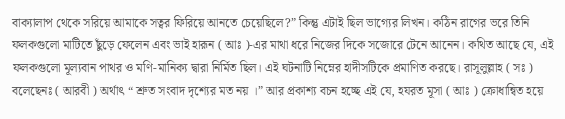বাক্যালাপ থেকে সরিয়ে আমাকে সত্বর ফিরিয়ে আনতে চেয়েছিলে?” কিন্তু এটাই ছিল ভাগ্যের লিখন। কঠিন রাগের ভরে তিনি ফলকগুলো মাটিতে ছুঁড়ে ফেলেন এবং ভাই হারূন ( আঃ )-এর মাথা ধরে নিজের দিকে সজোরে টেনে আনেন। কথিত আছে যে, এই ফলকগুলো মূল্যবান পাথর ও মণি-মানিক্য দ্বারা নির্মিত ছিল। এই ঘটনাটি নিম্নের হাদীসটিকে প্রমাণিত করছে। রাসূলুল্লাহ ( সঃ ) বলেছেনঃ ( আরবী ) অর্থাৎ “ শ্রুত সংবাদ দৃশ্যের মত নয় ।” আর প্রকাশ্য বচন হচ্ছে এই যে, হযরত মূসা ( আঃ ) ক্রোধান্বিত হয়ে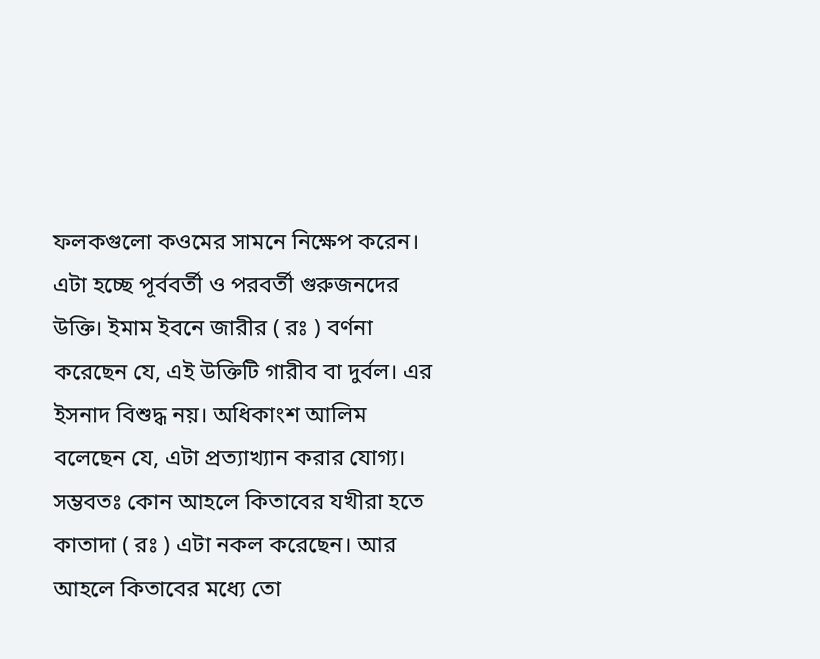ফলকগুলো কওমের সামনে নিক্ষেপ করেন। এটা হচ্ছে পূর্ববর্তী ও পরবর্তী গুরুজনদের উক্তি। ইমাম ইবনে জারীর ( রঃ ) বর্ণনা করেছেন যে, এই উক্তিটি গারীব বা দুর্বল। এর ইসনাদ বিশুদ্ধ নয়। অধিকাংশ আলিম বলেছেন যে, এটা প্রত্যাখ্যান করার যোগ্য। সম্ভবতঃ কোন আহলে কিতাবের যখীরা হতে কাতাদা ( রঃ ) এটা নকল করেছেন। আর আহলে কিতাবের মধ্যে তো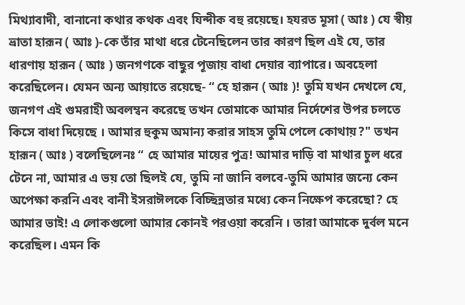মিথ্যাবাদী, বানানো কথার কথক এবং যিন্দীক বহু রয়েছে। হযরত মূসা ( আঃ ) যে স্বীয় ভ্রাতা হারূন ( আঃ )-কে তাঁর মাথা ধরে টেনেছিলেন তার কারণ ছিল এই যে, তার ধারণায় হারূন ( আঃ ) জনগণকে বাছুর পূজায় বাধা দেয়ার ব্যাপারে। অবহেলা করেছিলেন। যেমন অন্য আয়াতে রয়েছে- “ হে হারূন ( আঃ )! তুমি যখন দেখলে যে, জনগণ এই গুমরাহী অবলম্বন করেছে তখন তোমাকে আমার নির্দেশের উপর চলতে কিসে বাধা দিয়েছে । আমার হুকুম অমান্য করার সাহস তুমি পেলে কোথায়?" তখন হারূন ( আঃ ) বলেছিলেনঃ “ হে আমার মায়ের পুত্র! আমার দাড়ি বা মাথার চুল ধরে টেনে না, আমার এ ভয় তো ছিলই যে, তুমি না জানি বলবে-তুমি আমার জন্যে কেন অপেক্ষা করনি এবং বানী ইসরাঈলকে বিচ্ছিন্নতার মধ্যে কেন নিক্ষেপ করেছো? হে আমার ভাই! এ লোকগুলো আমার কোনই পরওয়া করেনি । তারা আমাকে দুর্বল মনে করেছিল। এমন কি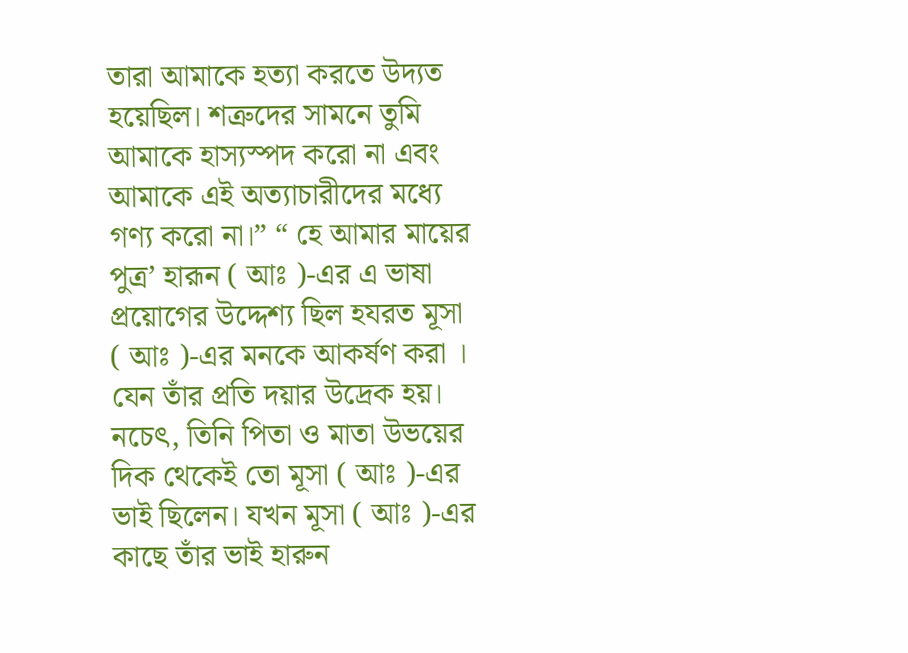তারা আমাকে হত্যা করতে উদ্যত হয়েছিল। শত্রুদের সামনে তুমি আমাকে হাস্যস্পদ করো না এবং আমাকে এই অত্যাচারীদের মধ্যে গণ্য করো না।” “ হে আমার মায়ের পুত্র’ হারূন ( আঃ )-এর এ ভাষা প্রয়োগের উদ্দেশ্য ছিল হযরত মূসা ( আঃ )-এর মনকে আকর্ষণ করা । যেন তাঁর প্রতি দয়ার উদ্রেক হয়। নচেৎ, তিনি পিতা ও মাতা উভয়ের দিক থেকেই তো মূসা ( আঃ )-এর ভাই ছিলেন। যখন মূসা ( আঃ )-এর কাছে তাঁর ভাই হারুন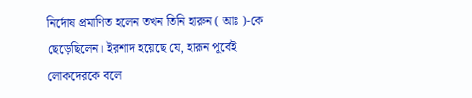নির্দোষ প্রমাণিত হলেন তখন তিনি হারুন ( আঃ )-কে ছেড়েছিলেন। ইরশাদ হয়েছে যে, হারূন পূর্বেই লোকদেরকে বলে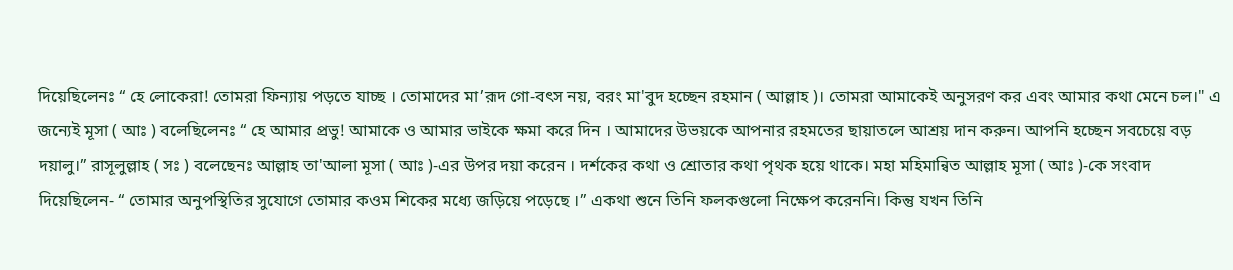দিয়েছিলেনঃ “ হে লোকেরা! তোমরা ফিন্যায় পড়তে যাচ্ছ । তোমাদের মা’রূদ গো-বৎস নয়, বরং মা'বুদ হচ্ছেন রহমান ( আল্লাহ )। তোমরা আমাকেই অনুসরণ কর এবং আমার কথা মেনে চল।" এ জন্যেই মূসা ( আঃ ) বলেছিলেনঃ “ হে আমার প্রভু! আমাকে ও আমার ভাইকে ক্ষমা করে দিন । আমাদের উভয়কে আপনার রহমতের ছায়াতলে আশ্রয় দান করুন। আপনি হচ্ছেন সবচেয়ে বড় দয়ালু।” রাসূলুল্লাহ ( সঃ ) বলেছেনঃ আল্লাহ তা'আলা মূসা ( আঃ )-এর উপর দয়া করেন । দর্শকের কথা ও শ্রোতার কথা পৃথক হয়ে থাকে। মহা মহিমান্বিত আল্লাহ মূসা ( আঃ )-কে সংবাদ দিয়েছিলেন- “ তোমার অনুপস্থিতির সুযোগে তোমার কওম শিকের মধ্যে জড়িয়ে পড়েছে ।” একথা শুনে তিনি ফলকগুলো নিক্ষেপ করেননি। কিন্তু যখন তিনি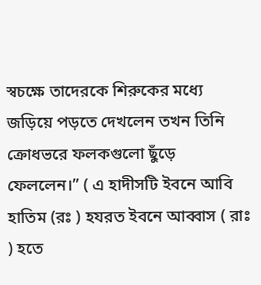স্বচক্ষে তাদেরকে শিরুকের মধ্যে জড়িয়ে পড়তে দেখলেন তখন তিনি ক্রোধভরে ফলকগুলো ছুঁড়ে ফেললেন।” ( এ হাদীসটি ইবনে আবি হাতিম (রঃ ) হযরত ইবনে আব্বাস ( রাঃ ) হতে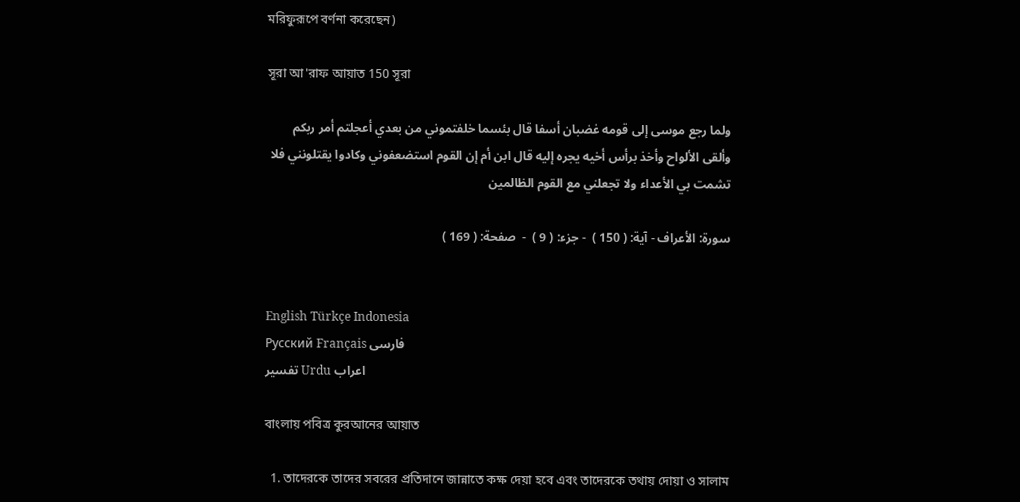মরিফুরূপে বর্ণনা করেছেন)

সূরা আ'রাফ আয়াত 150 সূরা

ولما رجع موسى إلى قومه غضبان أسفا قال بئسما خلفتموني من بعدي أعجلتم أمر ربكم وألقى الألواح وأخذ برأس أخيه يجره إليه قال ابن أم إن القوم استضعفوني وكادوا يقتلونني فلا تشمت بي الأعداء ولا تجعلني مع القوم الظالمين

سورة: الأعراف - آية: ( 150 )  - جزء: ( 9 )  -  صفحة: ( 169 )


English Türkçe Indonesia
Русский Français فارسی
تفسير Urdu اعراب

বাংলায় পবিত্র কুরআনের আয়াত

  1. তাদেরকে তাদের সবরের প্রতিদানে জান্নাতে কক্ষ দেয়া হবে এবং তাদেরকে তথায় দোয়া ও সালাম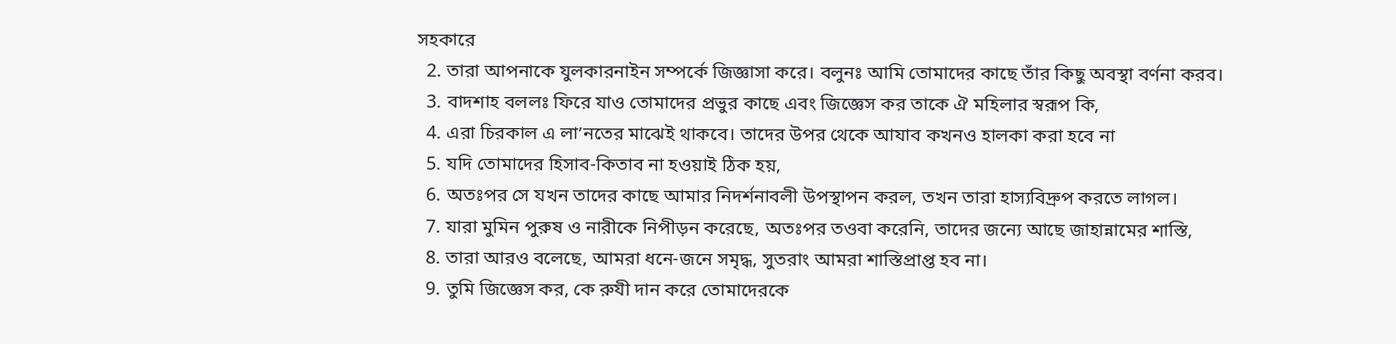সহকারে
  2. তারা আপনাকে যুলকারনাইন সম্পর্কে জিজ্ঞাসা করে। বলুনঃ আমি তোমাদের কাছে তাঁর কিছু অবস্থা বর্ণনা করব।
  3. বাদশাহ বললঃ ফিরে যাও তোমাদের প্রভুর কাছে এবং জিজ্ঞেস কর তাকে ঐ মহিলার স্বরূপ কি,
  4. এরা চিরকাল এ লা’নতের মাঝেই থাকবে। তাদের উপর থেকে আযাব কখনও হালকা করা হবে না
  5. যদি তোমাদের হিসাব-কিতাব না হওয়াই ঠিক হয়,
  6. অতঃপর সে যখন তাদের কাছে আমার নিদর্শনাবলী উপস্থাপন করল, তখন তারা হাস্যবিদ্রুপ করতে লাগল।
  7. যারা মুমিন পুরুষ ও নারীকে নিপীড়ন করেছে, অতঃপর তওবা করেনি, তাদের জন্যে আছে জাহান্নামের শাস্তি,
  8. তারা আরও বলেছে, আমরা ধনে-জনে সমৃদ্ধ, সুতরাং আমরা শাস্তিপ্রাপ্ত হব না।
  9. তুমি জিজ্ঞেস কর, কে রুযী দান করে তোমাদেরকে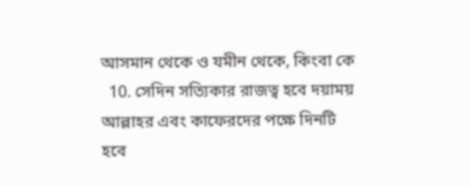আসমান থেকে ও যমীন থেকে, কিংবা কে
  10. সেদিন সত্যিকার রাজত্ব হবে দয়াময় আল্লাহর এবং কাফেরদের পক্ষে দিনটি হবে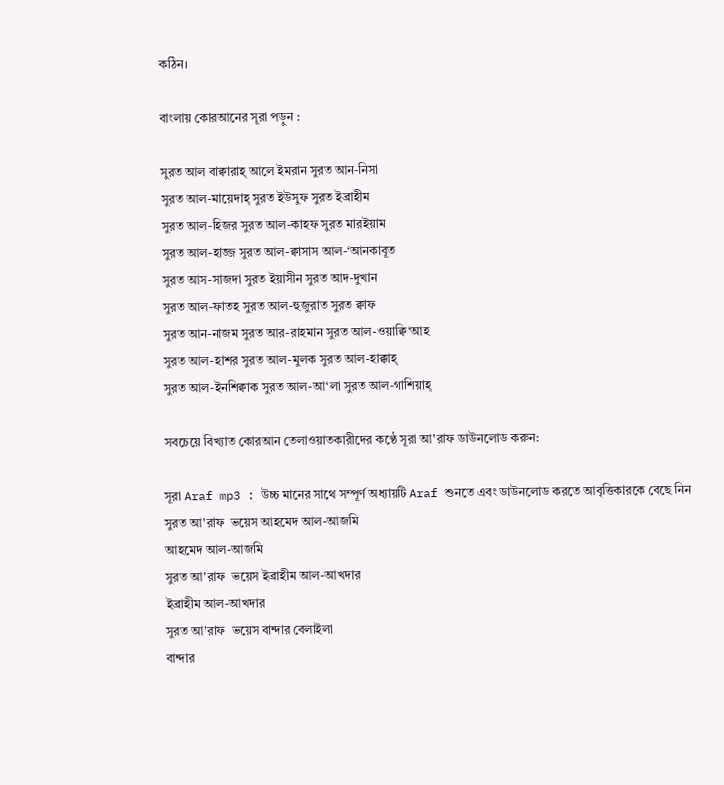কঠিন।

বাংলায় কোরআনের সূরা পড়ুন :

সুরত আল বাক্বারাহ্ আলে ইমরান সুরত আন-নিসা
সুরত আল-মায়েদাহ্ সুরত ইউসুফ সুরত ইব্রাহীম
সুরত আল-হিজর সুরত আল-কাহফ সুরত মারইয়াম
সুরত আল-হাজ্জ সুরত আল-ক্বাসাস আল-‘আনকাবূত
সুরত আস-সাজদা সুরত ইয়াসীন সুরত আদ-দুখান
সুরত আল-ফাতহ সুরত আল-হুজুরাত সুরত ক্বাফ
সুরত আন-নাজম সুরত আর-রাহমান সুরত আল-ওয়াক্বি‘আহ
সুরত আল-হাশর সুরত আল-মুলক সুরত আল-হাক্কাহ্
সুরত আল-ইনশিক্বাক সুরত আল-আ‘লা সুরত আল-গাশিয়াহ্

সবচেয়ে বিখ্যাত কোরআন তেলাওয়াতকারীদের কণ্ঠে সূরা আ'রাফ ডাউনলোড করুন:

সূরা Araf mp3 : উচ্চ মানের সাথে সম্পূর্ণ অধ্যায়টি Araf শুনতে এবং ডাউনলোড করতে আবৃত্তিকারকে বেছে নিন
সুরত আ'রাফ  ভয়েস আহমেদ আল-আজমি
আহমেদ আল-আজমি
সুরত আ'রাফ  ভয়েস ইব্রাহীম আল-আখদার
ইব্রাহীম আল-আখদার
সুরত আ'রাফ  ভয়েস বান্দার বেলাইলা
বান্দার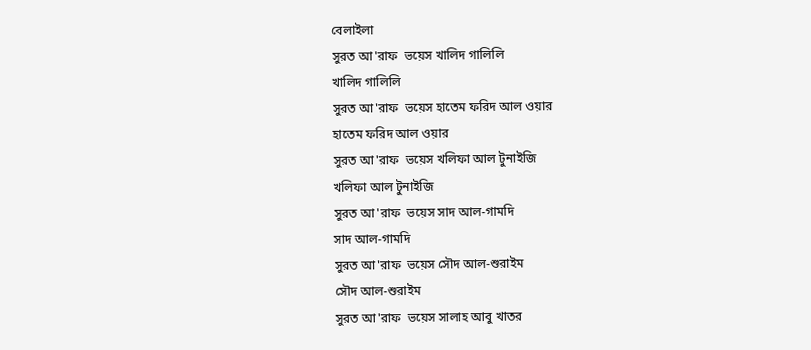বেলাইলা
সুরত আ'রাফ  ভয়েস খালিদ গালিলি
খালিদ গালিলি
সুরত আ'রাফ  ভয়েস হাতেম ফরিদ আল ওয়ার
হাতেম ফরিদ আল ওয়ার
সুরত আ'রাফ  ভয়েস খলিফা আল টুনাইজি
খলিফা আল টুনাইজি
সুরত আ'রাফ  ভয়েস সাদ আল-গামদি
সাদ আল-গামদি
সুরত আ'রাফ  ভয়েস সৌদ আল-শুরাইম
সৌদ আল-শুরাইম
সুরত আ'রাফ  ভয়েস সালাহ আবু খাতর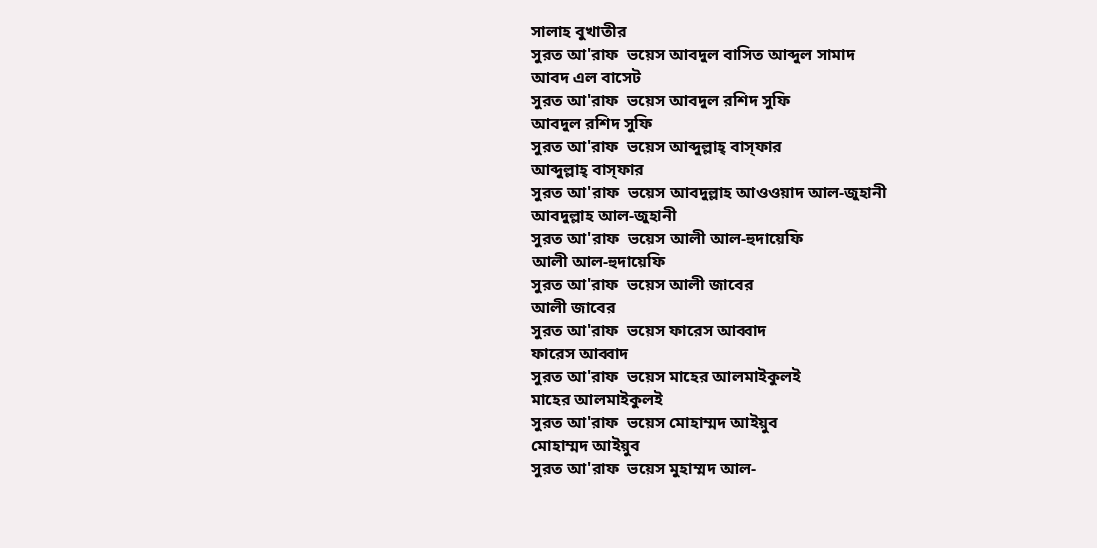সালাহ বুখাতীর
সুরত আ'রাফ  ভয়েস আবদুল বাসিত আব্দুল সামাদ
আবদ এল বাসেট
সুরত আ'রাফ  ভয়েস আবদুল রশিদ সুফি
আবদুল রশিদ সুফি
সুরত আ'রাফ  ভয়েস আব্দুল্লাহ্ বাস্‌ফার
আব্দুল্লাহ্ বাস্‌ফার
সুরত আ'রাফ  ভয়েস আবদুল্লাহ আওওয়াদ আল-জুহানী
আবদুল্লাহ আল-জুহানী
সুরত আ'রাফ  ভয়েস আলী আল-হুদায়েফি
আলী আল-হুদায়েফি
সুরত আ'রাফ  ভয়েস আলী জাবের
আলী জাবের
সুরত আ'রাফ  ভয়েস ফারেস আব্বাদ
ফারেস আব্বাদ
সুরত আ'রাফ  ভয়েস মাহের আলমাইকুলই
মাহের আলমাইকুলই
সুরত আ'রাফ  ভয়েস মোহাম্মদ আইয়ুব
মোহাম্মদ আইয়ুব
সুরত আ'রাফ  ভয়েস মুহাম্মদ আল-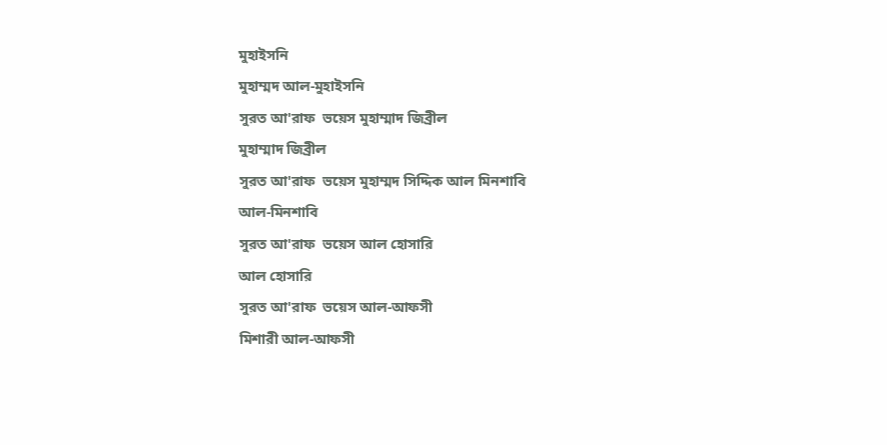মুহাইসনি
মুহাম্মদ আল-মুহাইসনি
সুরত আ'রাফ  ভয়েস মুহাম্মাদ জিব্রীল
মুহাম্মাদ জিব্রীল
সুরত আ'রাফ  ভয়েস মুহাম্মদ সিদ্দিক আল মিনশাবি
আল-মিনশাবি
সুরত আ'রাফ  ভয়েস আল হোসারি
আল হোসারি
সুরত আ'রাফ  ভয়েস আল-আফসী
মিশারী আল-আফসী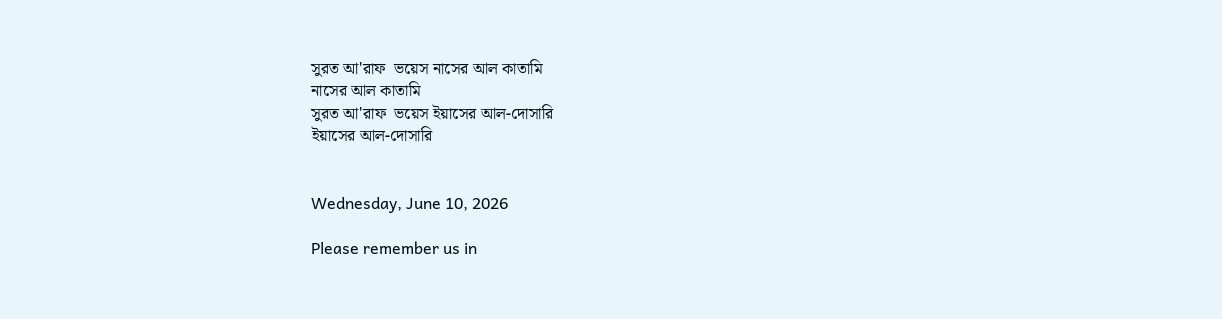সুরত আ'রাফ  ভয়েস নাসের আল কাতামি
নাসের আল কাতামি
সুরত আ'রাফ  ভয়েস ইয়াসের আল-দোসারি
ইয়াসের আল-দোসারি


Wednesday, June 10, 2026

Please remember us in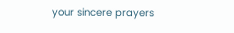your sincere prayers